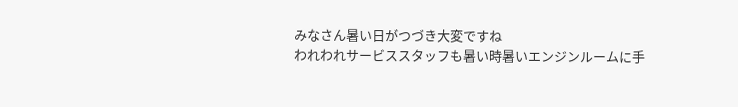みなさん暑い日がつづき大変ですね
われわれサービススタッフも暑い時暑いエンジンルームに手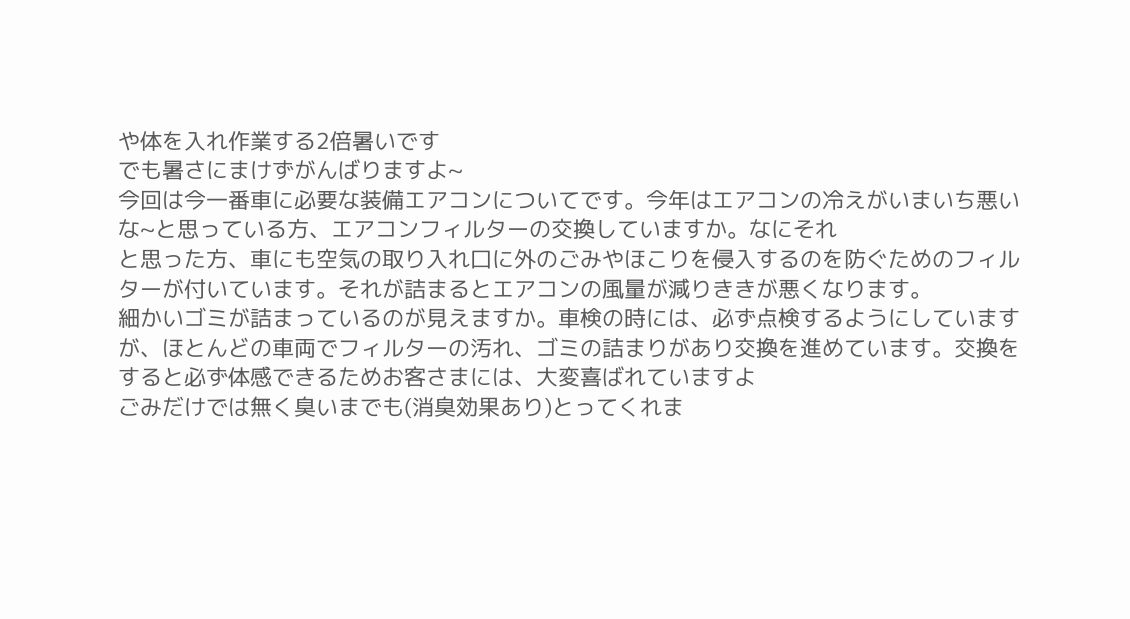や体を入れ作業する2倍暑いです
でも暑さにまけずがんばりますよ~
今回は今一番車に必要な装備エアコンについてです。今年はエアコンの冷えがいまいち悪いな~と思っている方、エアコンフィルターの交換していますか。なにそれ
と思った方、車にも空気の取り入れ口に外のごみやほこりを侵入するのを防ぐためのフィルターが付いています。それが詰まるとエアコンの風量が減りききが悪くなります。
細かいゴミが詰まっているのが見えますか。車検の時には、必ず点検するようにしていますが、ほとんどの車両でフィルターの汚れ、ゴミの詰まりがあり交換を進めています。交換をすると必ず体感できるためお客さまには、大変喜ばれていますよ
ごみだけでは無く臭いまでも(消臭効果あり)とってくれま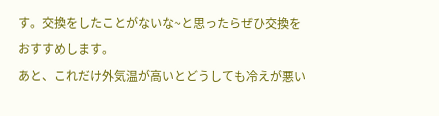す。交換をしたことがないな~と思ったらぜひ交換をおすすめします。
あと、これだけ外気温が高いとどうしても冷えが悪い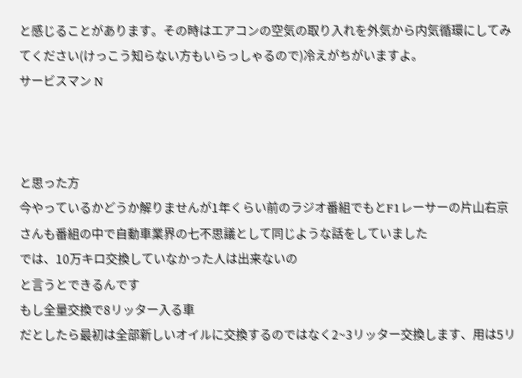と感じることがあります。その時はエアコンの空気の取り入れを外気から内気循環にしてみてください(けっこう知らない方もいらっしゃるので)冷えがちがいますよ。
サービスマン N



と思った方
今やっているかどうか解りませんが1年くらい前のラジオ番組でもとF1レーサーの片山右京さんも番組の中で自動車業界の七不思議として同じような話をしていました
では、10万キロ交換していなかった人は出来ないの
と言うとできるんです
もし全量交換で8リッター入る車
だとしたら最初は全部新しいオイルに交換するのではなく2~3リッター交換します、用は5リ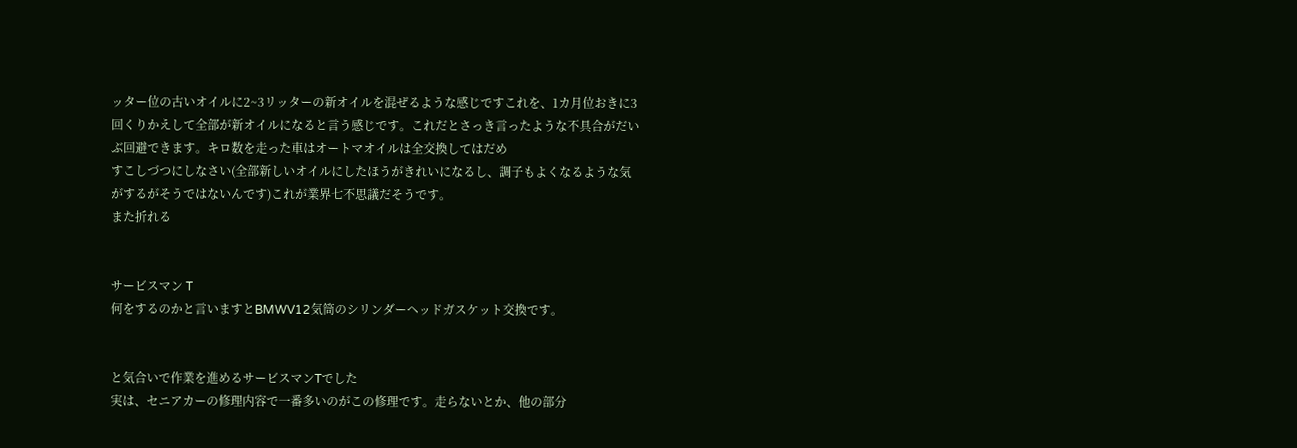ッター位の古いオイルに2~3リッターの新オイルを混ぜるような感じですこれを、1カ月位おきに3回くりかえして全部が新オイルになると言う感じです。これだとさっき言ったような不具合がだいぶ回避できます。キロ数を走った車はオートマオイルは全交換してはだめ
すこしづつにしなさい(全部新しいオイルにしたほうがきれいになるし、調子もよくなるような気がするがそうではないんです)これが業界七不思議だそうです。
また折れる


サービスマン T
何をするのかと言いますとBMWV12気筒のシリンダーヘッドガスケット交換です。


と気合いで作業を進めるサービスマンTでした
実は、セニアカーの修理内容で一番多いのがこの修理です。走らないとか、他の部分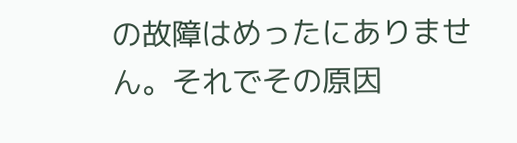の故障はめったにありません。それでその原因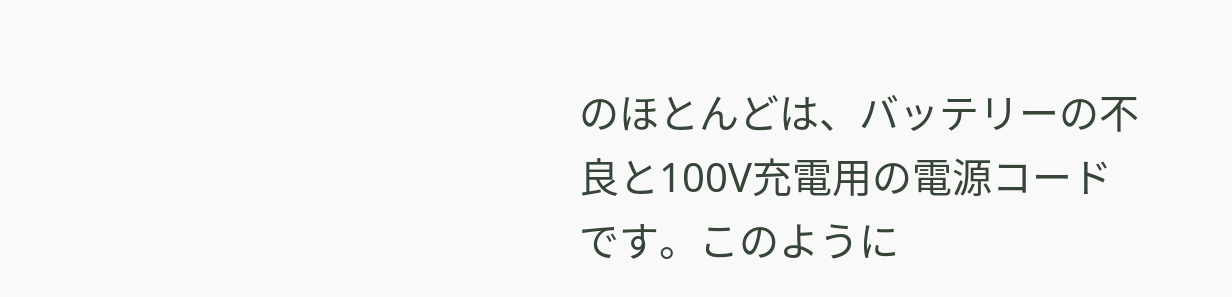のほとんどは、バッテリーの不良と100V充電用の電源コードです。このように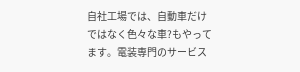自社工場では、自動車だけではなく色々な車?もやってます。電装専門のサービス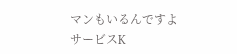マンもいるんですよ
サービスK